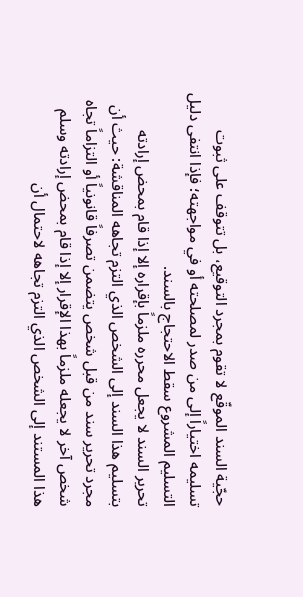حجّية السند الموقّع لا تقوم بمجرد التوقيع، بل تتوقف على ثبوت تسليمه اختياراً إلى من صدر لمصلحته أو في مواجهته؛ فإذا انتفى دليل التسليم المشروع سقط الاحتجاج بالسند.
تحرير السند لا يجعل محرره ملزماً بإقراره إلا إذا قام بمحض إرادته بتسليم هذا السند إلى الشخص الذي التزم تجاهه المناقشة: حيث أن مجرد تحرير سند من قبل شخص يتضمن تصرفاً قانونياً أو التزاماً تجاه شخص آخر لا يجعله ملزماً بهذا الإقرار إلا إذا قام بمحض إرادته وسلم هذا المستند إلى الشخص الذي التزم تجاهه لاحتمال أن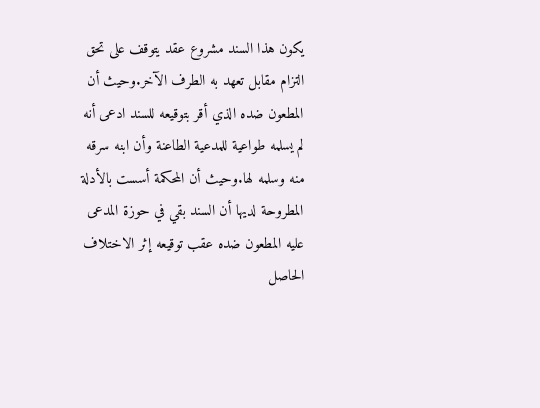يكون هذا السند مشروع عقد يتوقف على تحق التزام مقابل تعهد به الطرف الآخر.وحيث أن المطعون ضده الذي أقر بتوقيعه للسند ادعى أنه لم يسلمه طواعية للمدعية الطاعنة وأن ابنه سرقه منه وسلمه لها.وحيث أن المحكمة أسست بالأدلة المطروحة لديها أن السند بقي في حوزة المدعى عليه المطعون ضده عقب توقيعه إثر الاختلاف الحاصل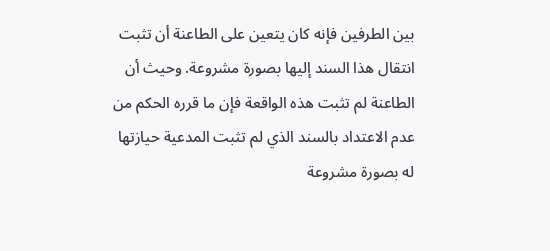بين الطرفين فإنه كان يتعين على الطاعنة أن تثبت انتقال هذا السند إليها بصورة مشروعة. وحيث أن الطاعنة لم تثبت هذه الواقعة فإن ما قرره الحكم من عدم الاعتداد بالسند الذي لم تثبت المدعية حيازتها له بصورة مشروعة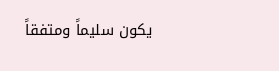يكون سليماً ومتفقاً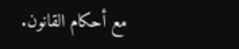مع أحكام القانون.